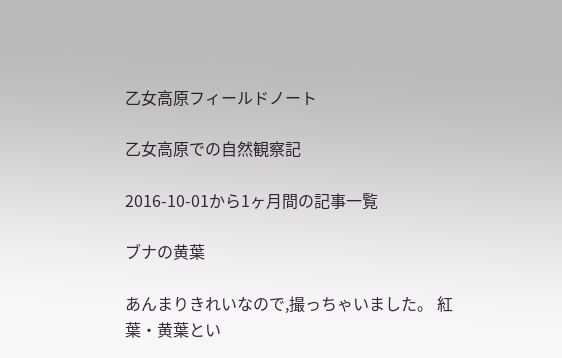乙女高原フィールドノート

乙女高原での自然観察記

2016-10-01から1ヶ月間の記事一覧

ブナの黄葉

あんまりきれいなので,撮っちゃいました。 紅葉・黄葉とい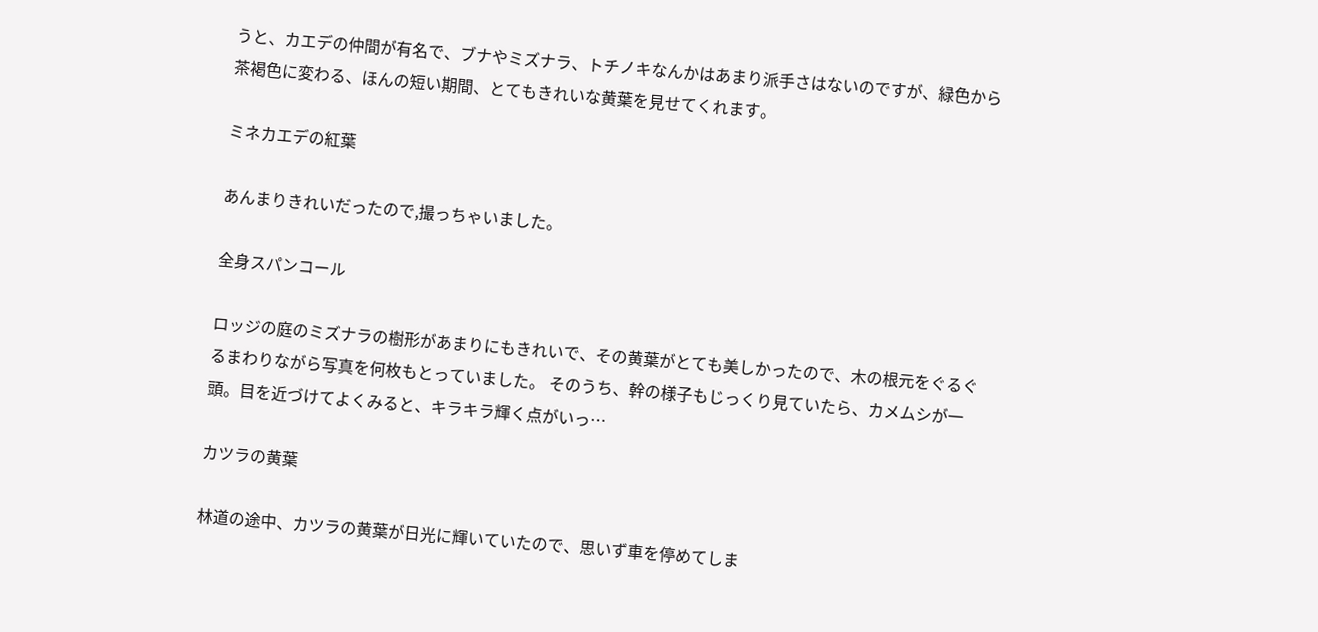うと、カエデの仲間が有名で、ブナやミズナラ、トチノキなんかはあまり派手さはないのですが、緑色から茶褐色に変わる、ほんの短い期間、とてもきれいな黄葉を見せてくれます。

ミネカエデの紅葉

あんまりきれいだったので,撮っちゃいました。

全身スパンコール

ロッジの庭のミズナラの樹形があまりにもきれいで、その黄葉がとても美しかったので、木の根元をぐるぐるまわりながら写真を何枚もとっていました。 そのうち、幹の様子もじっくり見ていたら、カメムシが一頭。目を近づけてよくみると、キラキラ輝く点がいっ…

カツラの黄葉

林道の途中、カツラの黄葉が日光に輝いていたので、思いず車を停めてしま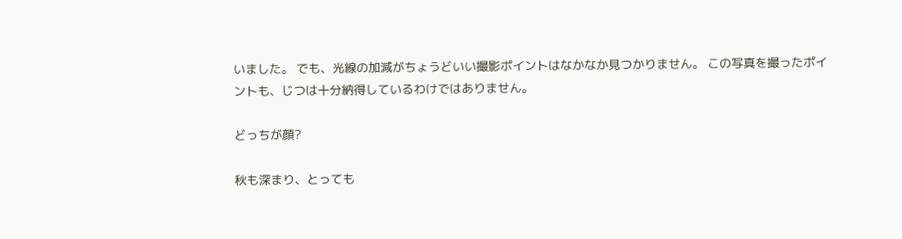いました。 でも、光線の加減がちょうどいい撮影ポイントはなかなか見つかりません。 この写真を撮ったポイントも、じつは十分納得しているわけではありません。

どっちが顔?

秋も深まり、とっても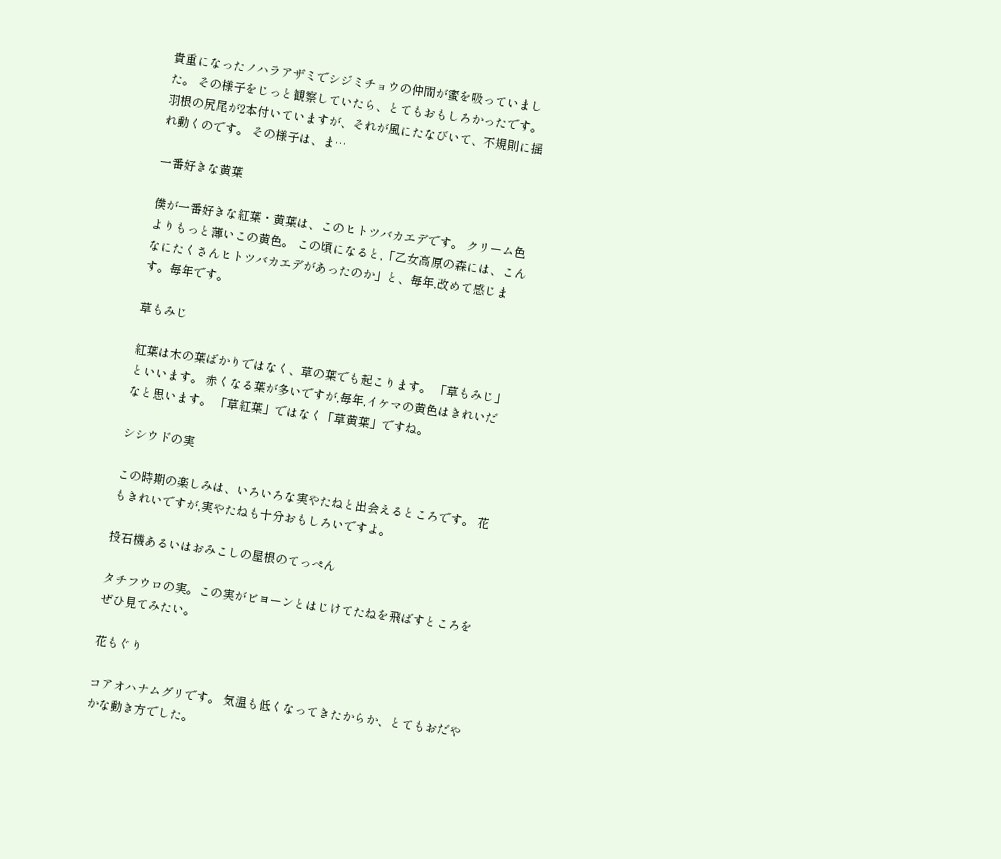貴重になったノハラアザミでシジミチョウの仲間が蜜を吸っていました。 その様子をじっと観察していたら、とてもおもしろかったです。 羽根の尻尾が2本付いていますが、それが風にたなびいて、不規則に揺れ動くのです。 その様子は、ま…

一番好きな黄葉

僕が一番好きな紅葉・黄葉は、このヒトツバカエデです。 クリーム色よりもっと薄いこの黄色。 この頃になると,「乙女高原の森には、こんなにたくさんヒトツバカエデがあったのか」と、毎年,改めて感じます。毎年です。

草もみじ

紅葉は木の葉ばかりではなく、草の葉でも起こります。 「草もみじ」といいます。 赤くなる葉が多いですが,毎年,イケマの黄色はきれいだなと思います。 「草紅葉」ではなく「草黄葉」ですね。

シシウドの実

この時期の楽しみは、いろいろな実やたねと出会えるところです。 花もきれいですが,実やたねも十分おもしろいですよ。

投石機あるいはおみこしの屋根のてっぺん

タチフウロの実。この実がビヨーンとはじけてたねを飛ばすところをぜひ見てみたい。

花もぐり

コアオハナムグリです。 気温も低くなってきたからか、とてもおだやかな動き方でした。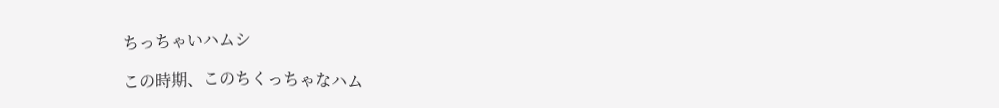ちっちゃいハムシ

この時期、このちくっちゃなハム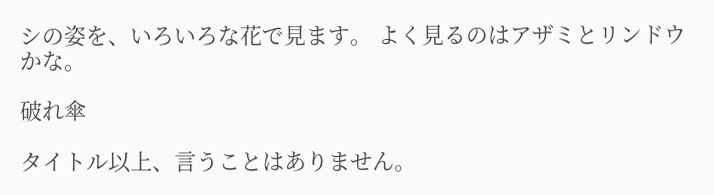シの姿を、いろいろな花で見ます。 よく見るのはアザミとリンドウかな。

破れ傘

タイトル以上、言うことはありません。